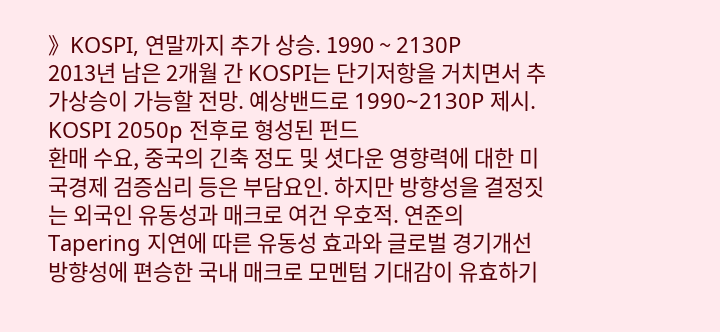》KOSPI, 연말까지 추가 상승. 1990 ~ 2130P
2013년 남은 2개월 간 KOSPI는 단기저항을 거치면서 추가상승이 가능할 전망. 예상밴드로 1990~2130P 제시. KOSPI 2050p 전후로 형성된 펀드
환매 수요, 중국의 긴축 정도 및 셧다운 영향력에 대한 미국경제 검증심리 등은 부담요인. 하지만 방향성을 결정짓는 외국인 유동성과 매크로 여건 우호적. 연준의 Tapering 지연에 따른 유동성 효과와 글로벌 경기개선 방향성에 편승한 국내 매크로 모멘텀 기대감이 유효하기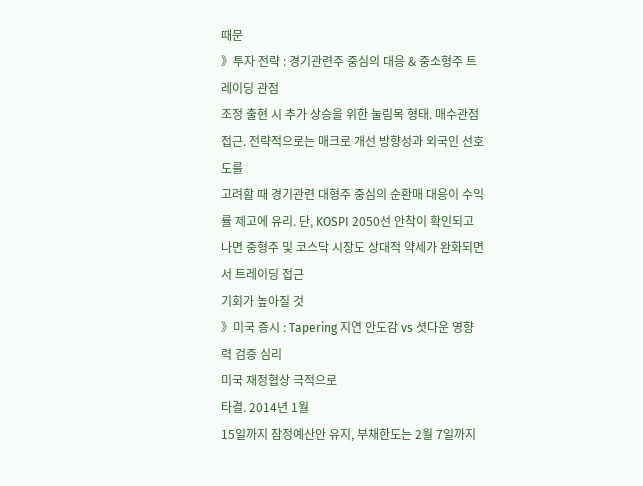때문
》투자 전략 : 경기관련주 중심의 대응 & 중소형주 트레이딩 관점
조정 출현 시 추가 상승을 위한 눌림목 형태. 매수관점 접근. 전략적으로는 매크로 개선 방향성과 외국인 선호도를
고려할 때 경기관련 대형주 중심의 순환매 대응이 수익률 제고에 유리. 단, KOSPI 2050선 안착이 확인되고 나면 중형주 및 코스닥 시장도 상대적 약세가 완화되면서 트레이딩 접근
기회가 높아질 것
》미국 증시 : Tapering 지연 안도감 vs 셧다운 영향력 검증 심리
미국 재정협상 극적으로
타결. 2014년 1월
15일까지 잠정예산안 유지, 부채한도는 2월 7일까지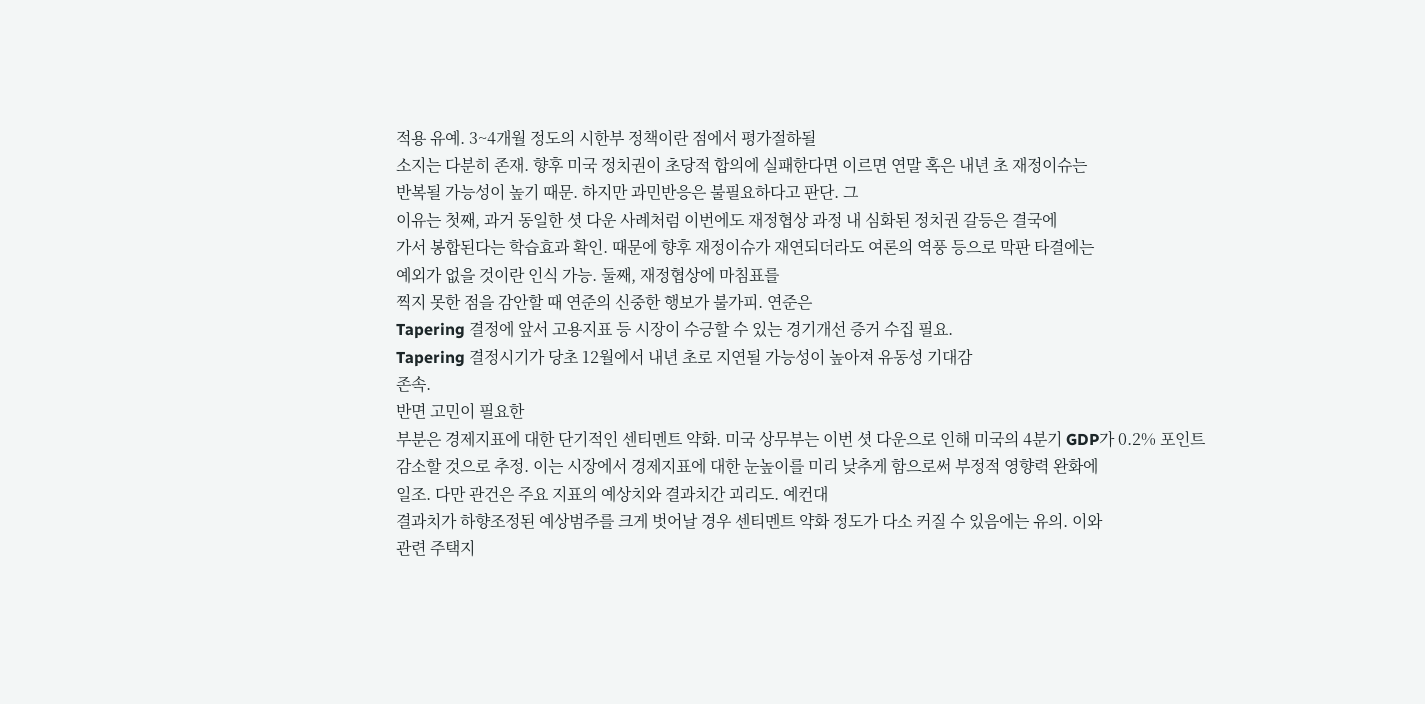적용 유예. 3~4개월 정도의 시한부 정책이란 점에서 평가절하될
소지는 다분히 존재. 향후 미국 정치권이 초당적 합의에 실패한다면 이르면 연말 혹은 내년 초 재정이슈는
반복될 가능성이 높기 때문. 하지만 과민반응은 불필요하다고 판단. 그
이유는 첫째, 과거 동일한 셧 다운 사례처럼 이번에도 재정협상 과정 내 심화된 정치권 갈등은 결국에
가서 봉합된다는 학습효과 확인. 때문에 향후 재정이슈가 재연되더라도 여론의 역풍 등으로 막판 타결에는
예외가 없을 것이란 인식 가능. 둘째, 재정협상에 마침표를
찍지 못한 점을 감안할 때 연준의 신중한 행보가 불가피. 연준은
Tapering 결정에 앞서 고용지표 등 시장이 수긍할 수 있는 경기개선 증거 수집 필요.
Tapering 결정시기가 당초 12월에서 내년 초로 지연될 가능성이 높아져 유동성 기대감
존속.
반면 고민이 필요한
부분은 경제지표에 대한 단기적인 센티멘트 약화. 미국 상무부는 이번 셧 다운으로 인해 미국의 4분기 GDP가 0.2% 포인트
감소할 것으로 추정. 이는 시장에서 경제지표에 대한 눈높이를 미리 낮추게 함으로써 부정적 영향력 완화에
일조. 다만 관건은 주요 지표의 예상치와 결과치간 괴리도. 예컨대
결과치가 하향조정된 예상범주를 크게 벗어날 경우 센티멘트 약화 정도가 다소 커질 수 있음에는 유의. 이와
관련 주택지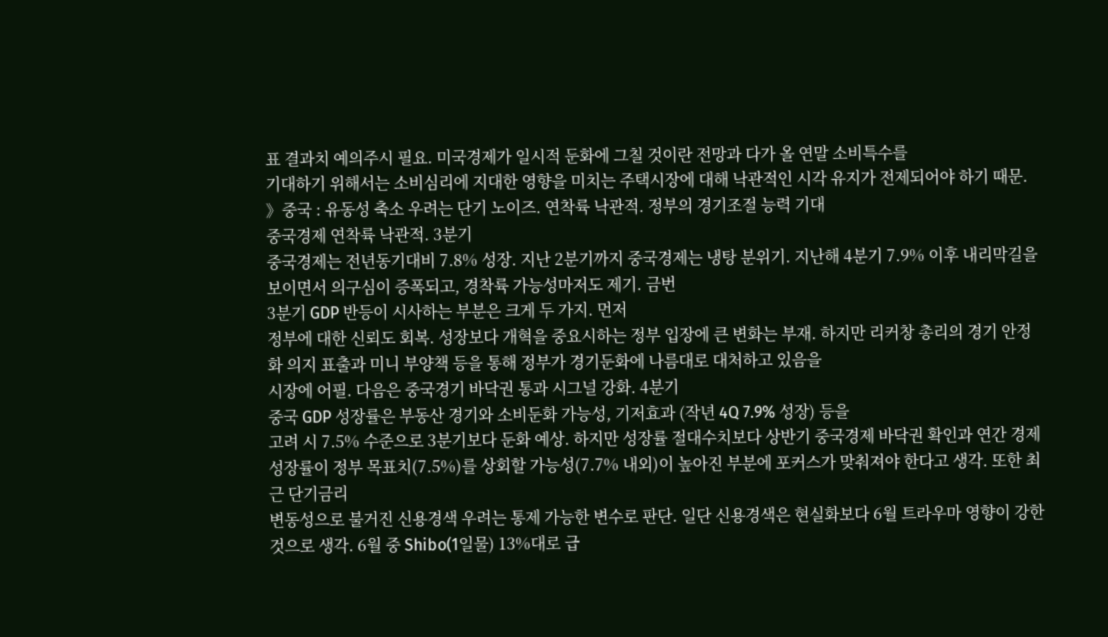표 결과치 예의주시 필요. 미국경제가 일시적 둔화에 그칠 것이란 전망과 다가 올 연말 소비특수를
기대하기 위해서는 소비심리에 지대한 영향을 미치는 주택시장에 대해 낙관적인 시각 유지가 전제되어야 하기 때문.
》중국 : 유동성 축소 우려는 단기 노이즈. 연착륙 낙관적. 정부의 경기조절 능력 기대
중국경제 연착륙 낙관적. 3분기
중국경제는 전년동기대비 7.8% 성장. 지난 2분기까지 중국경제는 냉탕 분위기. 지난해 4분기 7.9% 이후 내리막길을 보이면서 의구심이 증폭되고, 경착륙 가능성마저도 제기. 금번
3분기 GDP 반등이 시사하는 부분은 크게 두 가지. 먼저
정부에 대한 신뢰도 회복. 성장보다 개혁을 중요시하는 정부 입장에 큰 변화는 부재. 하지만 리커창 총리의 경기 안정화 의지 표출과 미니 부양책 등을 통해 정부가 경기둔화에 나름대로 대처하고 있음을
시장에 어필. 다음은 중국경기 바닥권 통과 시그널 강화. 4분기
중국 GDP 성장률은 부동산 경기와 소비둔화 가능성, 기저효과 (작년 4Q 7.9% 성장) 등을
고려 시 7.5% 수준으로 3분기보다 둔화 예상. 하지만 성장률 절대수치보다 상반기 중국경제 바닥권 확인과 연간 경제 성장률이 정부 목표치(7.5%)를 상회할 가능성(7.7% 내외)이 높아진 부분에 포커스가 맞춰져야 한다고 생각. 또한 최근 단기금리
변동성으로 불거진 신용경색 우려는 통제 가능한 변수로 판단. 일단 신용경색은 현실화보다 6월 트라우마 영향이 강한 것으로 생각. 6월 중 Shibo(1일물) 13%대로 급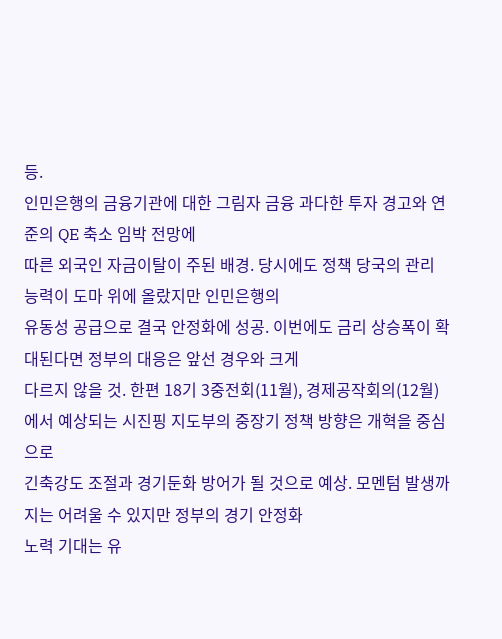등.
인민은행의 금융기관에 대한 그림자 금융 과다한 투자 경고와 연준의 QE 축소 임박 전망에
따른 외국인 자금이탈이 주된 배경. 당시에도 정책 당국의 관리 능력이 도마 위에 올랐지만 인민은행의
유동성 공급으로 결국 안정화에 성공. 이번에도 금리 상승폭이 확대된다면 정부의 대응은 앞선 경우와 크게
다르지 않을 것. 한편 18기 3중전회(11월), 경제공작회의(12월)에서 예상되는 시진핑 지도부의 중장기 정책 방향은 개혁을 중심으로
긴축강도 조절과 경기둔화 방어가 될 것으로 예상. 모멘텀 발생까지는 어려울 수 있지만 정부의 경기 안정화
노력 기대는 유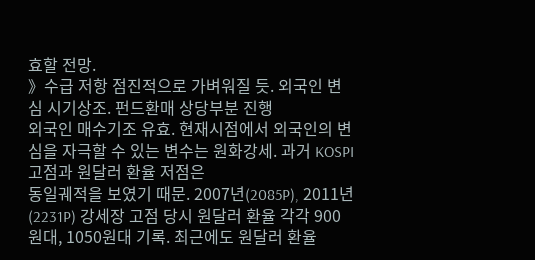효할 전망.
》수급 저항 점진적으로 가벼워질 듯. 외국인 변심 시기상조. 펀드환매 상당부분 진행
외국인 매수기조 유효. 현재시점에서 외국인의 변심을 자극할 수 있는 변수는 원화강세. 과거 KOSPI 고점과 원달러 환율 저점은
동일궤적을 보였기 때문. 2007년(2085P), 2011년 (2231P) 강세장 고점 당시 원달러 환율 각각 900원대, 1050원대 기록. 최근에도 원달러 환율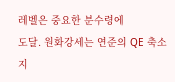레벨은 중요한 분수령에
도달. 원화강세는 연준의 QE 축소 지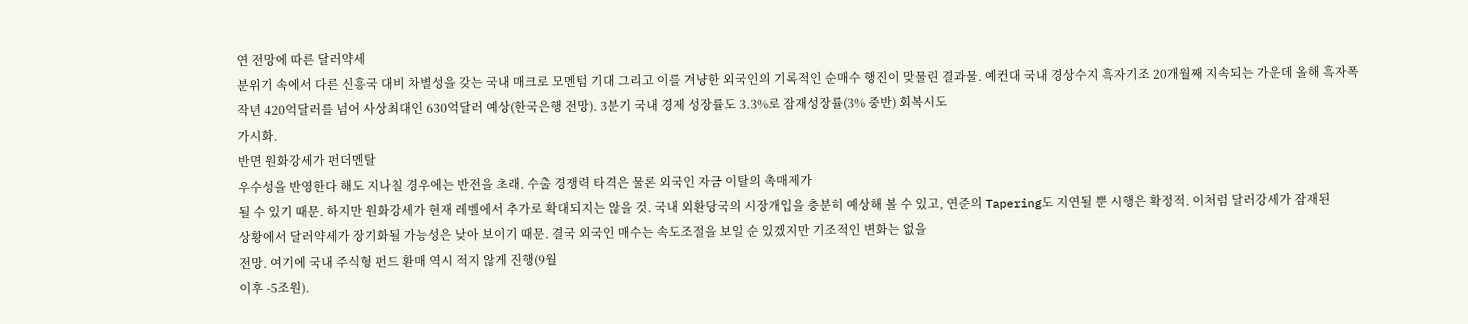연 전망에 따른 달러약세
분위기 속에서 다른 신흥국 대비 차별성을 갖는 국내 매크로 모멘텀 기대 그리고 이를 겨냥한 외국인의 기록적인 순매수 행진이 맞물린 결과물. 예컨대 국내 경상수지 흑자기조 20개월째 지속되는 가운데 올해 흑자폭
작년 420억달러를 넘어 사상최대인 630억달러 예상(한국은행 전망). 3분기 국내 경제 성장률도 3.3%로 잠재성장률(3% 중반) 회복시도
가시화.
반면 원화강세가 펀더멘탈
우수성을 반영한다 해도 지나칠 경우에는 반전을 초래. 수출 경쟁력 타격은 물론 외국인 자금 이탈의 촉매제가
될 수 있기 때문. 하지만 원화강세가 현재 레벨에서 추가로 확대되지는 않을 것. 국내 외환당국의 시장개입을 충분히 예상해 볼 수 있고, 연준의 Tapering도 지연될 뿐 시행은 확정적. 이처럼 달러강세가 잠재된
상황에서 달러약세가 장기화될 가능성은 낮아 보이기 때문. 결국 외국인 매수는 속도조절을 보일 순 있겠지만 기조적인 변화는 없을
전망. 여기에 국내 주식형 펀드 환매 역시 적지 않게 진행(9월
이후 -5조원).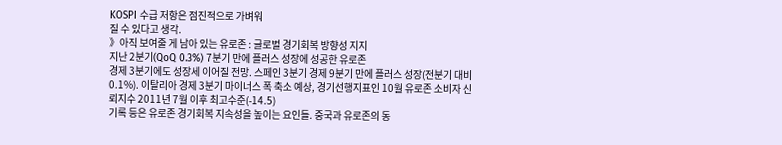KOSPI 수급 저항은 점진적으로 가벼워
질 수 있다고 생각.
》아직 보여줄 게 남아 있는 유로존 : 글로벌 경기회복 방향성 지지
지난 2분기(QoQ 0.3%) 7분기 만에 플러스 성장에 성공한 유로존
경제 3분기에도 성장세 이어질 전망. 스페인 3분기 경제 9분기 만에 플러스 성장(전분기 대비 0.1%). 이탈리아 경제 3분기 마이너스 폭 축소 예상, 경기선행지표인 10월 유로존 소비자 신뢰지수 2011년 7월 이후 최고수준(-14.5)
기록 등은 유로존 경기회복 지속성을 높이는 요인들. 중국과 유로존의 동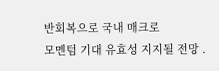반회복으로 국내 매크로
모멘텀 기대 유효성 지지될 전망 .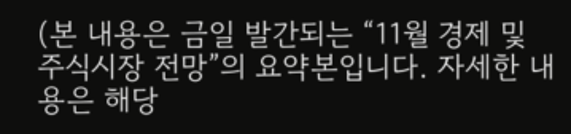(본 내용은 금일 발간되는 “11월 경제 및 주식시장 전망”의 요약본입니다. 자세한 내용은 해당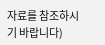자료를 참조하시기 바랍니다)